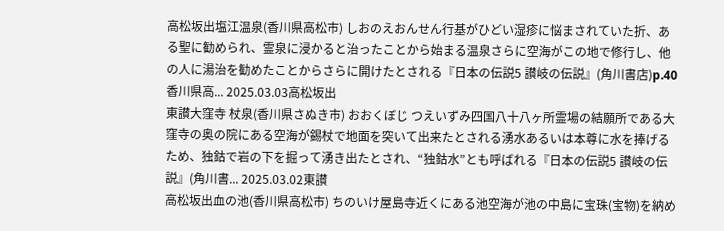高松坂出塩江温泉(香川県高松市) しおのえおんせん行基がひどい湿疹に悩まされていた折、ある聖に勧められ、霊泉に浸かると治ったことから始まる温泉さらに空海がこの地で修行し、他の人に湯治を勧めたことからさらに開けたとされる『日本の伝説5 讃岐の伝説』(角川書店)p.40香川県高... 2025.03.03高松坂出
東讃大窪寺 杖泉(香川県さぬき市) おおくぼじ つえいずみ四国八十八ヶ所霊場の結願所である大窪寺の奥の院にある空海が錫杖で地面を突いて出来たとされる湧水あるいは本尊に水を捧げるため、独鈷で岩の下を掘って湧き出たとされ、“独鈷水”とも呼ばれる『日本の伝説5 讃岐の伝説』(角川書... 2025.03.02東讃
高松坂出血の池(香川県高松市) ちのいけ屋島寺近くにある池空海が池の中島に宝珠(宝物)を納め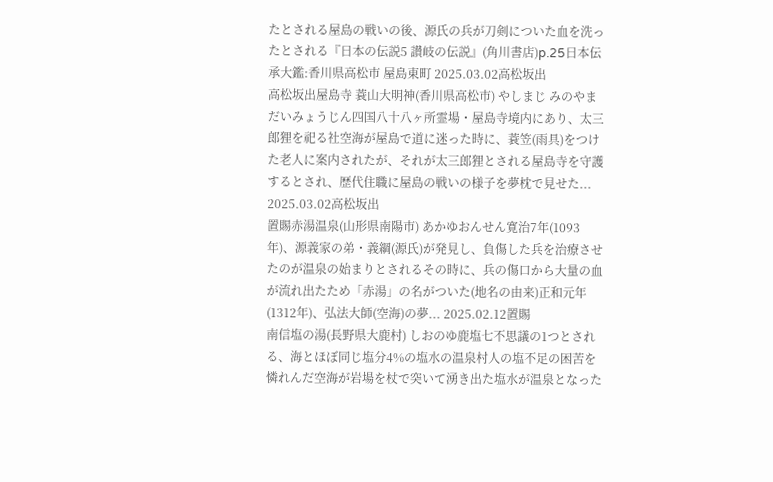たとされる屋島の戦いの後、源氏の兵が刀剣についた血を洗ったとされる『日本の伝説5 讃岐の伝説』(角川書店)p.25日本伝承大鑑:香川県高松市 屋島東町 2025.03.02高松坂出
高松坂出屋島寺 蓑山大明神(香川県高松市) やしまじ みのやまだいみょうじん四国八十八ヶ所霊場・屋島寺境内にあり、太三郎狸を祀る社空海が屋島で道に迷った時に、蓑笠(雨具)をつけた老人に案内されたが、それが太三郎狸とされる屋島寺を守護するとされ、歴代住職に屋島の戦いの様子を夢枕で見せた... 2025.03.02高松坂出
置賜赤湯温泉(山形県南陽市) あかゆおんせん寛治7年(1093年)、源義家の弟・義綱(源氏)が発見し、負傷した兵を治療させたのが温泉の始まりとされるその時に、兵の傷口から大量の血が流れ出たため「赤湯」の名がついた(地名の由来)正和元年(1312年)、弘法大師(空海)の夢... 2025.02.12置賜
南信塩の湯(長野県大鹿村) しおのゆ鹿塩七不思議の1つとされる、海とほぼ同じ塩分4%の塩水の温泉村人の塩不足の困苦を憐れんだ空海が岩場を杖で突いて湧き出た塩水が温泉となった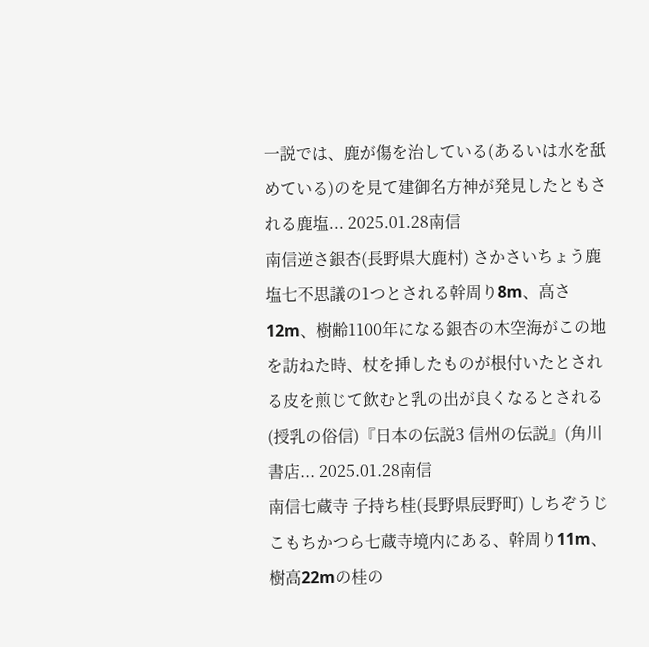一説では、鹿が傷を治している(あるいは水を舐めている)のを見て建御名方神が発見したともされる鹿塩... 2025.01.28南信
南信逆さ銀杏(長野県大鹿村) さかさいちょう鹿塩七不思議の1つとされる幹周り8m、高さ12m、樹齢1100年になる銀杏の木空海がこの地を訪ねた時、杖を挿したものが根付いたとされる皮を煎じて飲むと乳の出が良くなるとされる(授乳の俗信)『日本の伝説3 信州の伝説』(角川書店... 2025.01.28南信
南信七蔵寺 子持ち桂(長野県辰野町) しちぞうじ こもちかつら七蔵寺境内にある、幹周り11m、樹高22mの桂の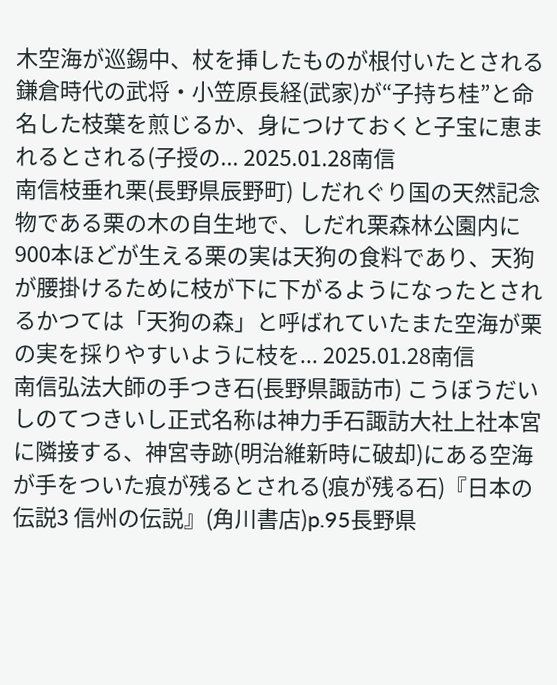木空海が巡錫中、杖を挿したものが根付いたとされる鎌倉時代の武将・小笠原長経(武家)が“子持ち桂”と命名した枝葉を煎じるか、身につけておくと子宝に恵まれるとされる(子授の... 2025.01.28南信
南信枝垂れ栗(長野県辰野町) しだれぐり国の天然記念物である栗の木の自生地で、しだれ栗森林公園内に900本ほどが生える栗の実は天狗の食料であり、天狗が腰掛けるために枝が下に下がるようになったとされるかつては「天狗の森」と呼ばれていたまた空海が栗の実を採りやすいように枝を... 2025.01.28南信
南信弘法大師の手つき石(長野県諏訪市) こうぼうだいしのてつきいし正式名称は神力手石諏訪大社上社本宮に隣接する、神宮寺跡(明治維新時に破却)にある空海が手をついた痕が残るとされる(痕が残る石)『日本の伝説3 信州の伝説』(角川書店)p.95長野県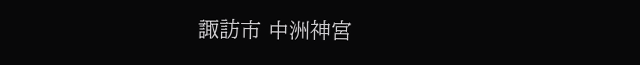諏訪市 中洲神宮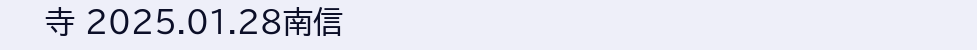寺 2025.01.28南信